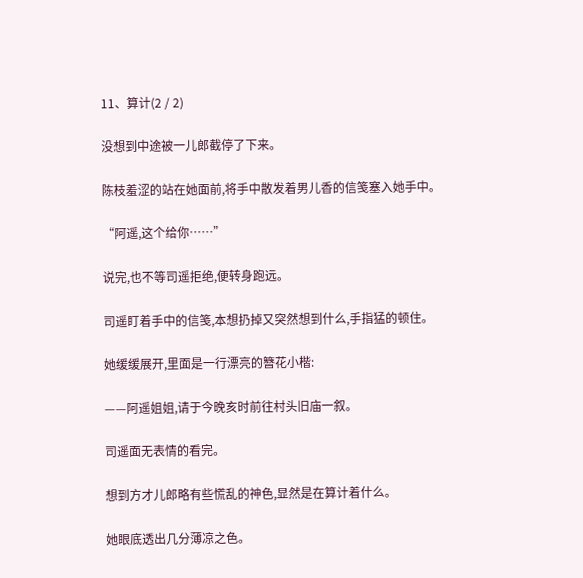11、算计(2 / 2)

没想到中途被一儿郎截停了下来。

陈枝羞涩的站在她面前,将手中散发着男儿香的信笺塞入她手中。

“阿遥,这个给你……”

说完,也不等司遥拒绝,便转身跑远。

司遥盯着手中的信笺,本想扔掉又突然想到什么,手指猛的顿住。

她缓缓展开,里面是一行漂亮的簪花小楷:

——阿遥姐姐,请于今晚亥时前往村头旧庙一叙。

司遥面无表情的看完。

想到方才儿郎略有些慌乱的神色,显然是在算计着什么。

她眼底透出几分薄凉之色。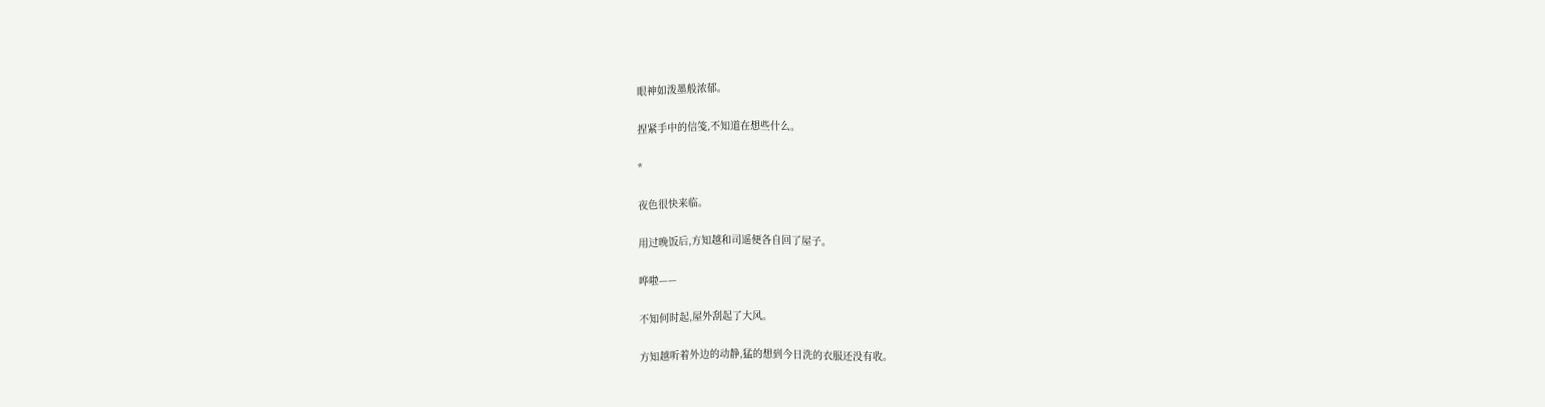眼神如泼墨般浓郁。

捏紧手中的信笺,不知道在想些什么。

*

夜色很快来临。

用过晚饭后,方知越和司遥便各自回了屋子。

哗啦——

不知何时起,屋外刮起了大风。

方知越听着外边的动静,猛的想到今日洗的衣服还没有收。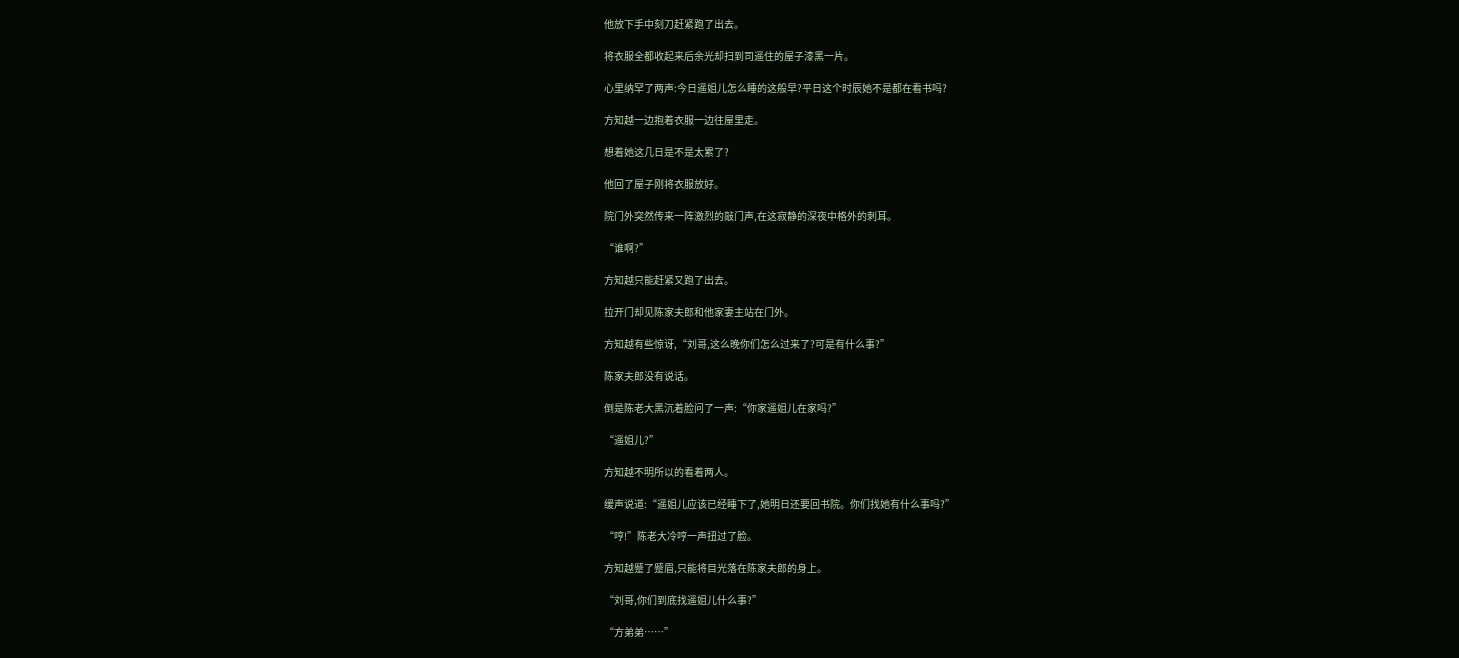他放下手中刻刀赶紧跑了出去。

将衣服全都收起来后余光却扫到司遥住的屋子漆黑一片。

心里纳罕了两声:今日遥姐儿怎么睡的这般早?平日这个时辰她不是都在看书吗?

方知越一边抱着衣服一边往屋里走。

想着她这几日是不是太累了?

他回了屋子刚将衣服放好。

院门外突然传来一阵激烈的敲门声,在这寂静的深夜中格外的刺耳。

“谁啊?”

方知越只能赶紧又跑了出去。

拉开门却见陈家夫郎和他家妻主站在门外。

方知越有些惊讶,“刘哥,这么晚你们怎么过来了?可是有什么事?”

陈家夫郎没有说话。

倒是陈老大黑沉着脸问了一声:“你家遥姐儿在家吗?”

“遥姐儿?”

方知越不明所以的看着两人。

缓声说道:“遥姐儿应该已经睡下了,她明日还要回书院。你们找她有什么事吗?”

“哼!”陈老大冷哼一声扭过了脸。

方知越蹙了蹙眉,只能将目光落在陈家夫郎的身上。

“刘哥,你们到底找遥姐儿什么事?”

“方弟弟……”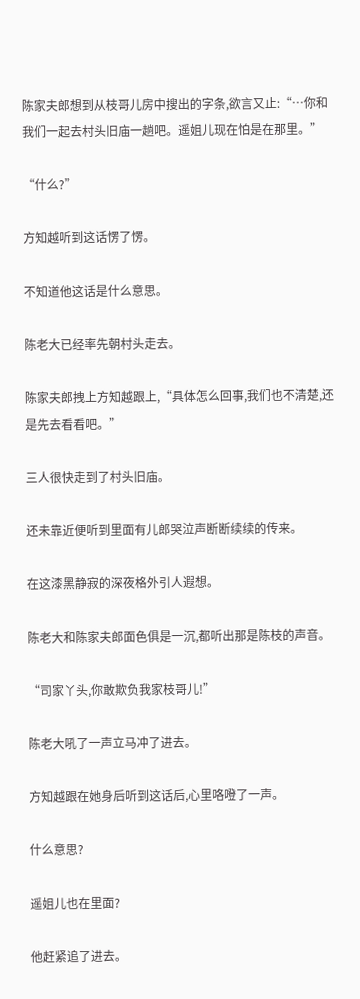陈家夫郎想到从枝哥儿房中搜出的字条,欲言又止:“…你和我们一起去村头旧庙一趟吧。遥姐儿现在怕是在那里。”

“什么?”

方知越听到这话愣了愣。

不知道他这话是什么意思。

陈老大已经率先朝村头走去。

陈家夫郎拽上方知越跟上,“具体怎么回事,我们也不清楚,还是先去看看吧。”

三人很快走到了村头旧庙。

还未靠近便听到里面有儿郎哭泣声断断续续的传来。

在这漆黑静寂的深夜格外引人遐想。

陈老大和陈家夫郎面色俱是一沉,都听出那是陈枝的声音。

“司家丫头,你敢欺负我家枝哥儿!”

陈老大吼了一声立马冲了进去。

方知越跟在她身后听到这话后,心里咯噔了一声。

什么意思?

遥姐儿也在里面?

他赶紧追了进去。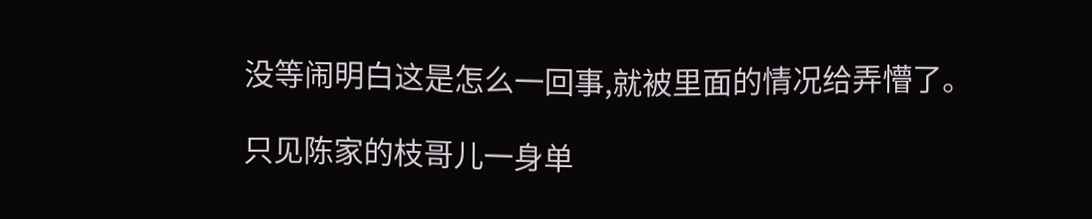没等闹明白这是怎么一回事,就被里面的情况给弄懵了。

只见陈家的枝哥儿一身单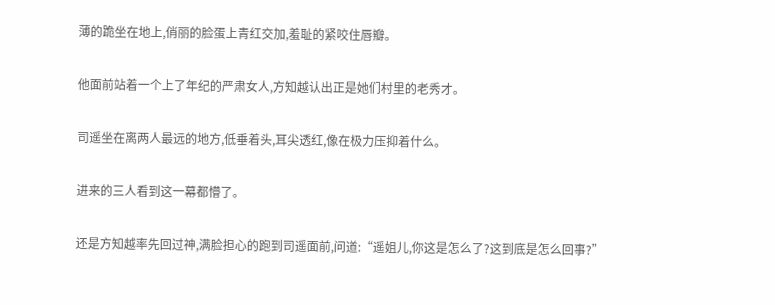薄的跪坐在地上,俏丽的脸蛋上青红交加,羞耻的紧咬住唇瓣。

他面前站着一个上了年纪的严肃女人,方知越认出正是她们村里的老秀才。

司遥坐在离两人最远的地方,低垂着头,耳尖透红,像在极力压抑着什么。

进来的三人看到这一幕都懵了。

还是方知越率先回过神,满脸担心的跑到司遥面前,问道:“遥姐儿,你这是怎么了?这到底是怎么回事?”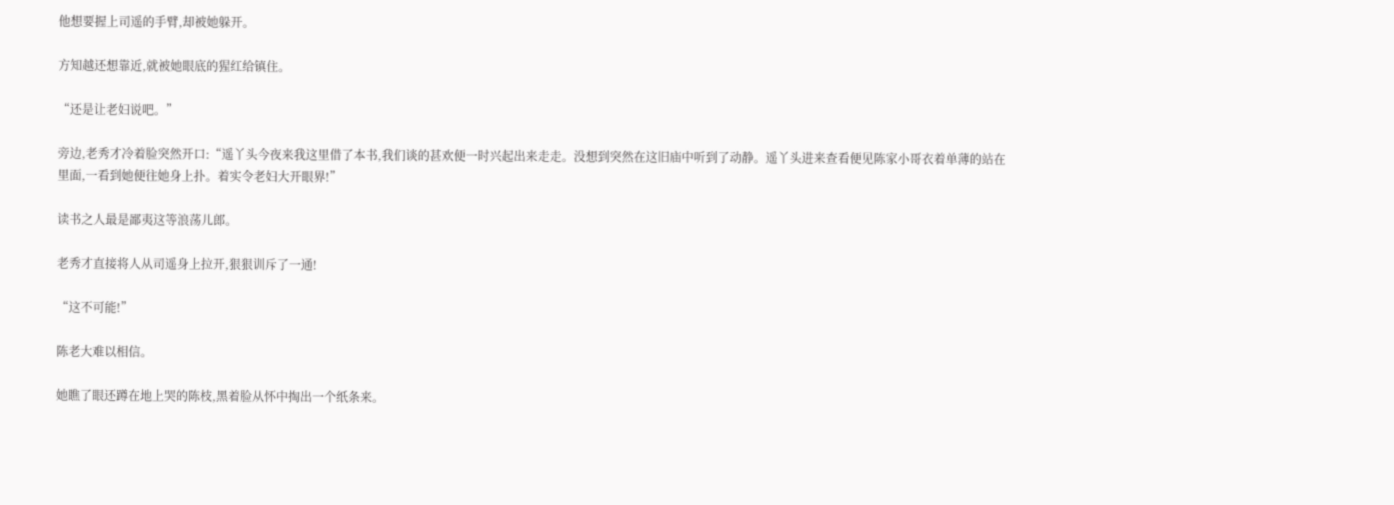他想要握上司遥的手臂,却被她躲开。

方知越还想靠近,就被她眼底的猩红给镇住。

“还是让老妇说吧。”

旁边,老秀才冷着脸突然开口:“遥丫头今夜来我这里借了本书,我们谈的甚欢便一时兴起出来走走。没想到突然在这旧庙中听到了动静。遥丫头进来查看便见陈家小哥衣着单薄的站在里面,一看到她便往她身上扑。着实令老妇大开眼界!”

读书之人最是鄙夷这等浪荡儿郎。

老秀才直接将人从司遥身上拉开,狠狠训斥了一通!

“这不可能!”

陈老大难以相信。

她瞧了眼还蹲在地上哭的陈枝,黑着脸从怀中掏出一个纸条来。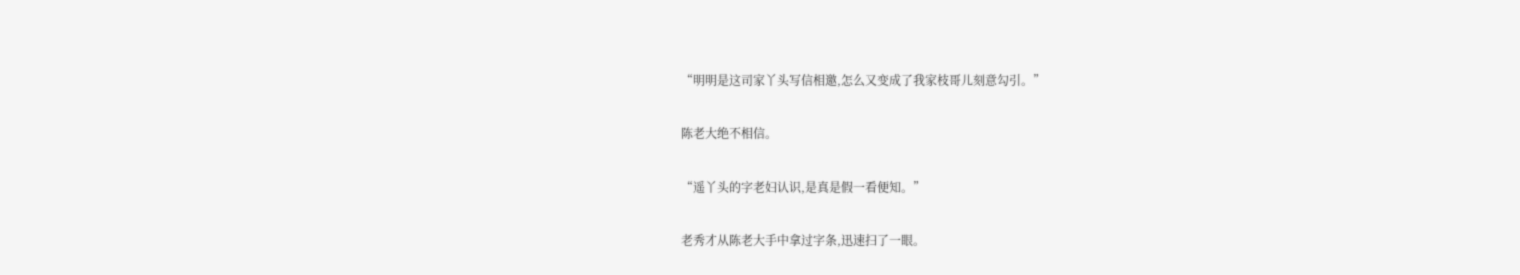“明明是这司家丫头写信相邀,怎么又变成了我家枝哥儿刻意勾引。”

陈老大绝不相信。

“遥丫头的字老妇认识,是真是假一看便知。”

老秀才从陈老大手中拿过字条,迅速扫了一眼。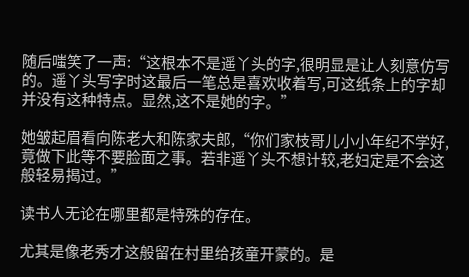随后嗤笑了一声:“这根本不是遥丫头的字,很明显是让人刻意仿写的。遥丫头写字时这最后一笔总是喜欢收着写,可这纸条上的字却并没有这种特点。显然,这不是她的字。”

她皱起眉看向陈老大和陈家夫郎,“你们家枝哥儿小小年纪不学好,竟做下此等不要脸面之事。若非遥丫头不想计较,老妇定是不会这般轻易揭过。”

读书人无论在哪里都是特殊的存在。

尤其是像老秀才这般留在村里给孩童开蒙的。是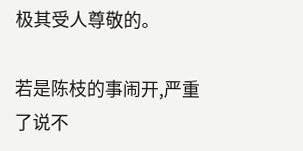极其受人尊敬的。

若是陈枝的事闹开,严重了说不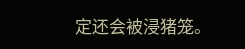定还会被浸猪笼。